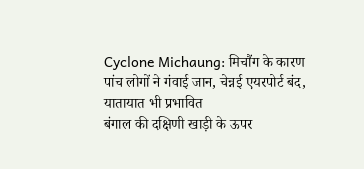Cyclone Michaung: मिचौंग के कारण पांच लोगों ने गंवाई जान, चेन्नई एयरपोर्ट बंद, यातायात भी प्रभावित
बंगाल की दक्षिणी खाड़ी के ऊपर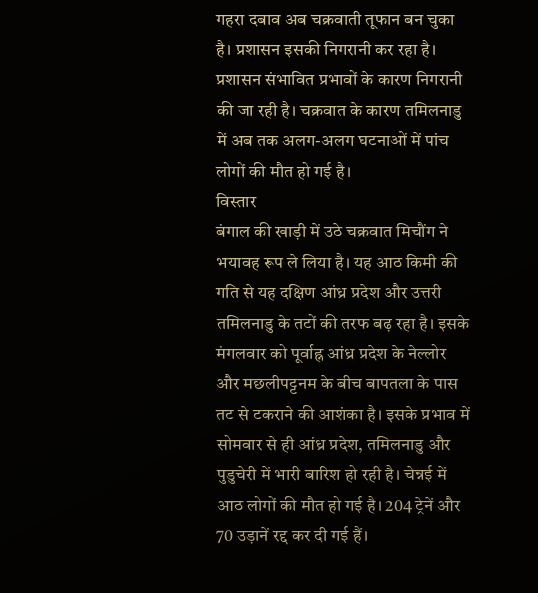गहरा दबाव अब चक्रवाती तूफान बन चुका है। प्रशासन इसकी निगरानी कर रहा है। प्रशासन संभावित प्रभावों के कारण निगरानी की जा रही है। चक्रवात के कारण तमिलनाडु में अब तक अलग-अलग घटनाओं में पांच लोगों की मौत हो गई है।
विस्तार
बंगाल की खाड़ी में उठे चक्रवात मिचौंग ने भयावह रूप ले लिया है। यह आठ किमी की गति से यह दक्षिण आंध्र प्रदेश और उत्तरी तमिलनाडु के तटों की तरफ बढ़ रहा है। इसके मंगलवार को पूर्वाह्न आंध्र प्रदेश के नेल्लोर और मछलीपट्टनम के बीच बापतला के पास तट से टकराने की आशंका है। इसके प्रभाव में सोमवार से ही आंध्र प्रदेश, तमिलनाडु और पुडुचेरी में भारी बारिश हो रही है। चेन्नई में आठ लोगों की मौत हो गई है। 204 ट्रेनें और 70 उड़ानें रद्द कर दी गई हैं।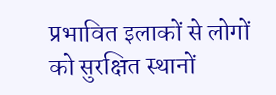प्रभावित इलाकों से लोगों को सुरक्षित स्थानों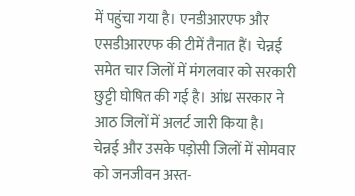में पहुंचा गया है। एनडीआरएफ और एसडीआरएफ की टीमें तैनात हैं। चेन्नई समेत चार जिलों में मंगलवार को सरकारी छुट्टी घोषित की गई है। आंध्र सरकार ने आठ जिलों में अलर्ट जारी किया है।
चेन्नई और उसके पड़ोसी जिलों में सोमवार को जनजीवन अस्त-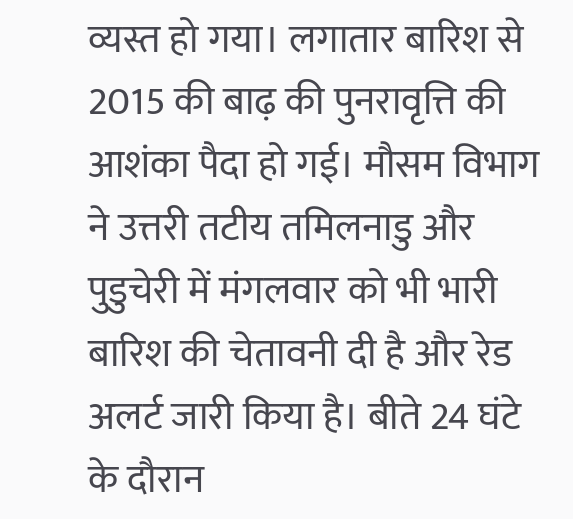व्यस्त हो गया। लगातार बारिश से 2015 की बाढ़ की पुनरावृत्ति की आशंका पैदा हो गई। मौसम विभाग ने उत्तरी तटीय तमिलनाडु और पुडुचेरी में मंगलवार को भी भारी बारिश की चेतावनी दी है और रेड अलर्ट जारी किया है। बीते 24 घंटे के दौरान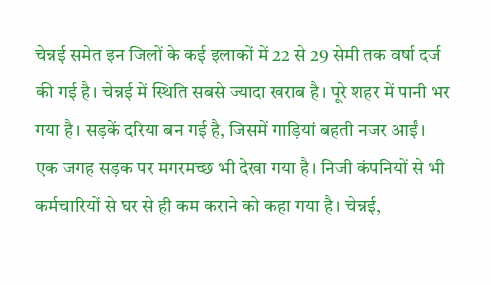चेन्नई समेत इन जिलों के कई इलाकों में 22 से 29 सेमी तक वर्षा दर्ज की गई है। चेन्नई में स्थिति सबसे ज्यादा खराब है। पूरे शहर में पानी भर गया है। सड़कें दरिया बन गई है, जिसमें गाड़ियां बहती नजर आईं। एक जगह सड़क पर मगरमच्छ भी देखा गया है। निजी कंपनियों से भी कर्मचारियों से घर से ही कम कराने को कहा गया है। चेन्नई,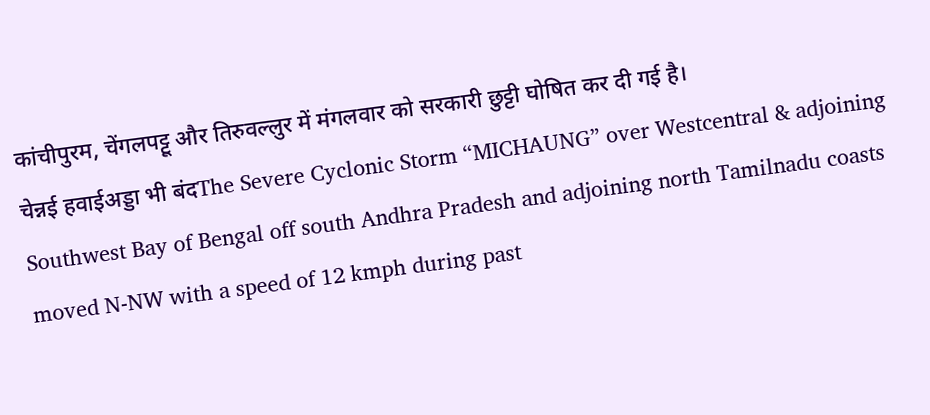कांचीपुरम, चेंगलपट्टू और तिरुवल्लुर में मंगलवार को सरकारी छुट्टी घोषित कर दी गई है।
चेन्नई हवाईअड्डा भी बंदThe Severe Cyclonic Storm “MICHAUNG” over Westcentral & adjoining Southwest Bay of Bengal off south Andhra Pradesh and adjoining north Tamilnadu coasts moved N-NW with a speed of 12 kmph during past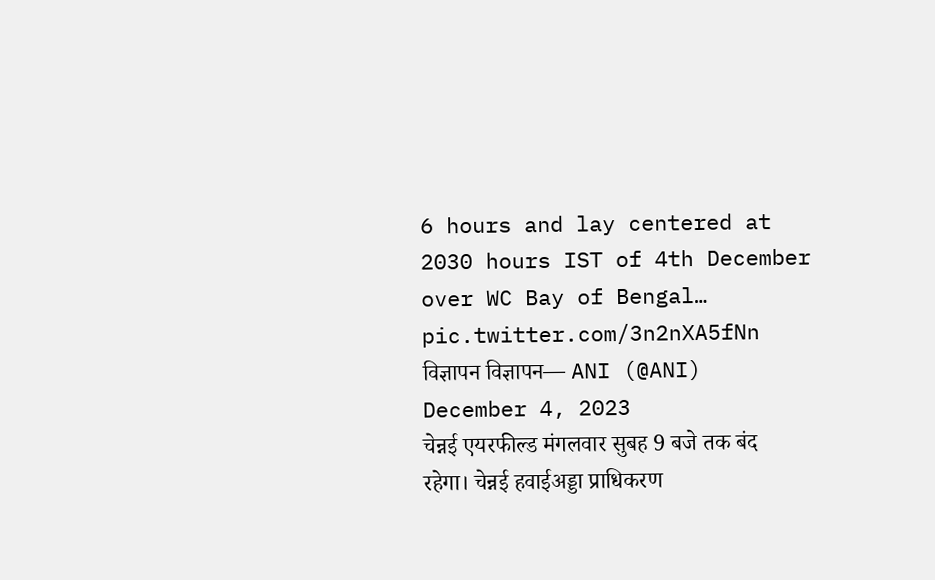6 hours and lay centered at 2030 hours IST of 4th December over WC Bay of Bengal… pic.twitter.com/3n2nXA5fNn
विज्ञापन विज्ञापन— ANI (@ANI) December 4, 2023
चेन्नई एयरफील्ड मंगलवार सुबह 9 बजे तक बंद रहेगा। चेन्नई हवाईअड्डा प्राधिकरण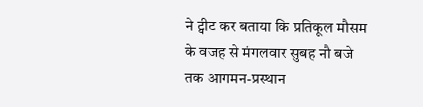ने ट्वीट कर बताया कि प्रतिकूल मौसम के वजह से मंगलवार सुबह नौ बजे तक आगमन-प्रस्थान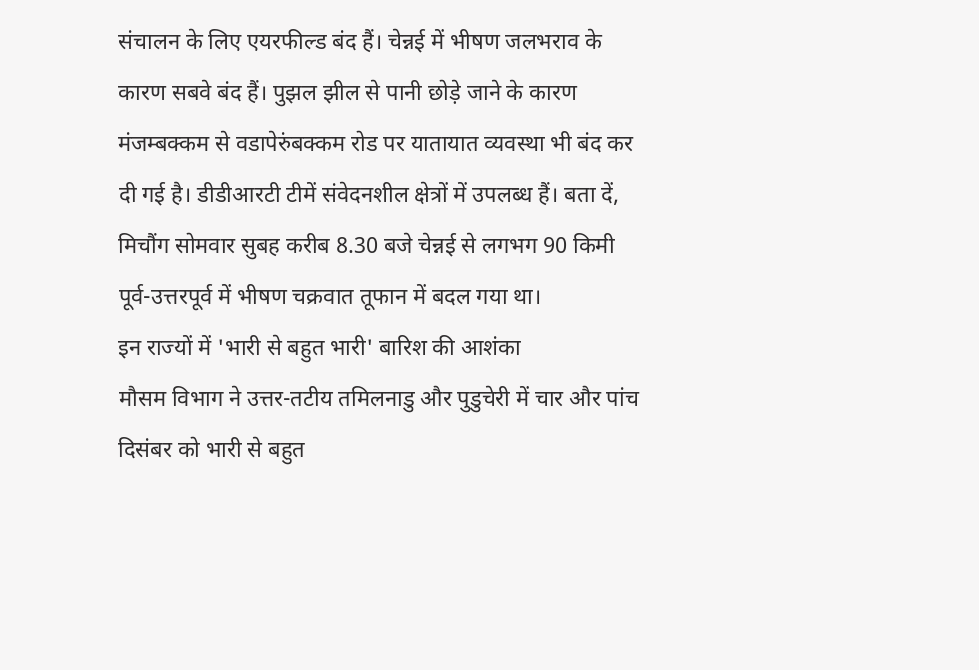संचालन के लिए एयरफील्ड बंद हैं। चेन्नई में भीषण जलभराव के कारण सबवे बंद हैं। पुझल झील से पानी छोड़े जाने के कारण मंजम्बक्कम से वडापेरुंबक्कम रोड पर यातायात व्यवस्था भी बंद कर दी गई है। डीडीआरटी टीमें संवेदनशील क्षेत्रों में उपलब्ध हैं। बता दें, मिचौंग सोमवार सुबह करीब 8.30 बजे चेन्नई से लगभग 90 किमी पूर्व-उत्तरपूर्व में भीषण चक्रवात तूफान में बदल गया था।
इन राज्यों में 'भारी से बहुत भारी' बारिश की आशंका
मौसम विभाग ने उत्तर-तटीय तमिलनाडु और पुडुचेरी में चार और पांच दिसंबर को भारी से बहुत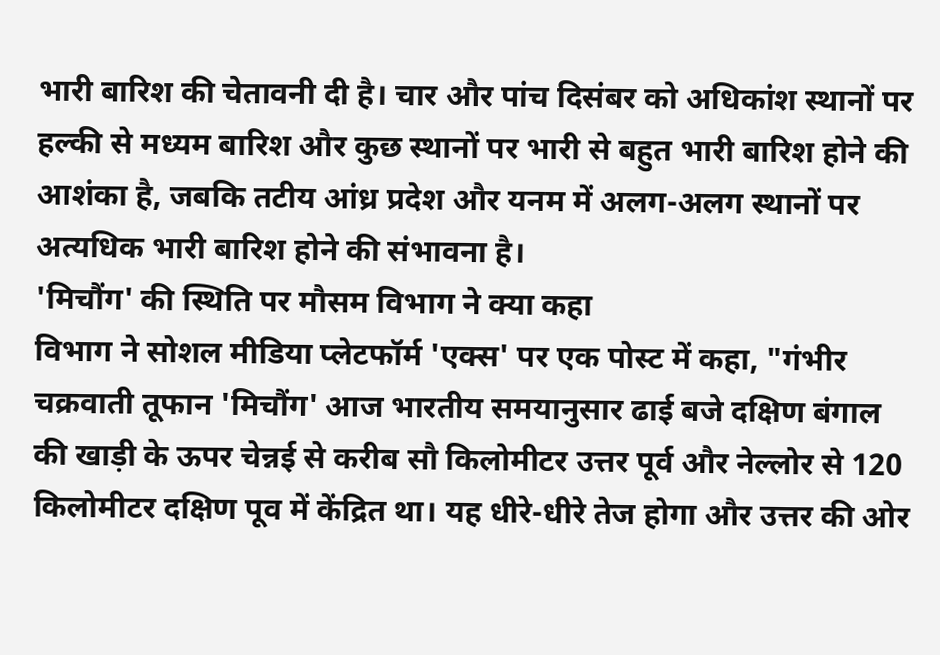भारी बारिश की चेतावनी दी है। चार और पांच दिसंबर को अधिकांश स्थानों पर हल्की से मध्यम बारिश और कुछ स्थानों पर भारी से बहुत भारी बारिश होने की आशंका है, जबकि तटीय आंध्र प्रदेश और यनम में अलग-अलग स्थानों पर अत्यधिक भारी बारिश होने की संभावना है।
'मिचौंग' की स्थिति पर मौसम विभाग ने क्या कहा
विभाग ने सोशल मीडिया प्लेटफॉर्म 'एक्स' पर एक पोस्ट में कहा, "गंभीर चक्रवाती तूफान 'मिचौंग' आज भारतीय समयानुसार ढाई बजे दक्षिण बंगाल की खाड़ी के ऊपर चेन्नई से करीब सौ किलोमीटर उत्तर पूर्व और नेल्लोर से 120 किलोमीटर दक्षिण पूव में केंद्रित था। यह धीरे-धीरे तेज होगा और उत्तर की ओर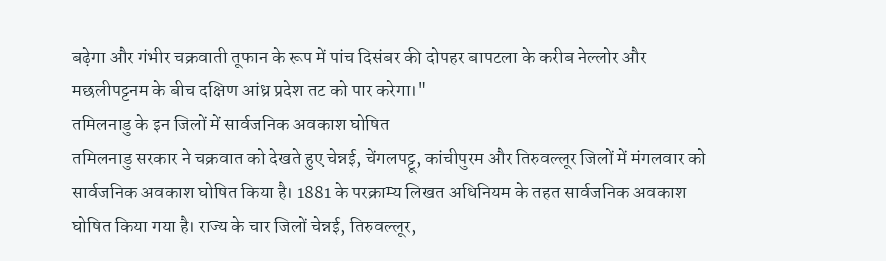बढ़ेगा और गंभीर चक्रवाती तूफान के रूप में पांच दिसंबर की दोपहर बापटला के करीब नेल्लोर और मछलीपट्टनम के बीच दक्षिण आंध्र प्रदेश तट को पार करेगा।"
तमिलनाडु के इन जिलों में सार्वजनिक अवकाश घोषित
तमिलनाडु सरकार ने चक्रवात को देखते हुए चेन्नई, चेंगलपट्टू, कांचीपुरम और तिरुवल्लूर जिलों में मंगलवार को सार्वजनिक अवकाश घोषित किया है। 1881 के परक्राम्य लिखत अधिनियम के तहत सार्वजनिक अवकाश घोषित किया गया है। राज्य के चार जिलों चेन्नई, तिरुवल्लूर,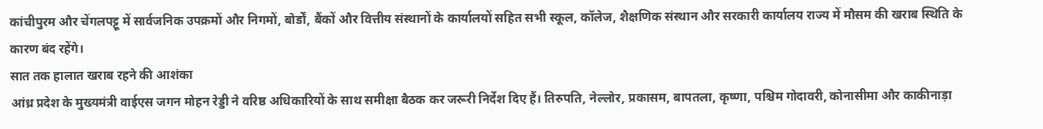कांचीपुरम और चेंगलपट्टू में सार्वजनिक उपक्रमों और निगमों, बोर्डों, बैंकों और वित्तीय संस्थानों के कार्यालयों सहित सभी स्कूल, कॉलेज, शैक्षणिक संस्थान और सरकारी कार्यालय राज्य में मौसम की खराब स्थिति के कारण बंद रहेंगे।
सात तक हालात खराब रहने की आशंका
आंध्र प्रदेश के मुख्यमंत्री वाईएस जगन मोहन रेड्डी ने वरिष्ठ अधिकारियों के साथ समीक्षा बैठक कर जरूरी निर्देश दिए हैं। तिरुपति, नेल्लोर, प्रकासम, बापतला, कृष्णा, पश्चिम गोदावरी, कोनासीमा और काकीनाड़ा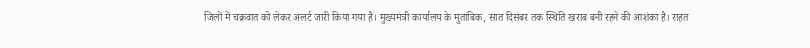जिलों में चक्रवात को लेकर अलर्ट जारी किया गया है। मुख्यमंत्री कार्यालय के मुताबिक, सात दिसंबर तक स्थिति खराब बनी रहने की आशंका है। राहत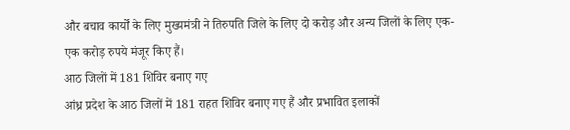और बचाव कार्यों के लिए मुख्यमंत्री ने तिरुपति जिले के लिए दो करोड़ और अन्य जिलों के लिए एक-एक करोड़ रुपये मंजूर किए हैं।
आठ जिलों में 181 शिविर बनाए गए
आंध्र प्रदेश के आठ जिलों में 181 राहत शिविर बनाए गए हैं और प्रभावित इलाकों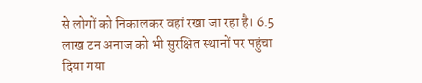से लोगों को निकालकर वहां रखा जा रहा है। 6.5 लाख टन अनाज को भी सुरक्षित स्थानों पर पहुंचा दिया गया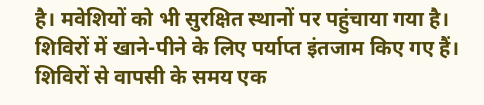है। मवेशियों को भी सुरक्षित स्थानों पर पहुंचाया गया है। शिविरों में खाने-पीने के लिए पर्याप्त इंतजाम किए गए हैं। शिविरों से वापसी के समय एक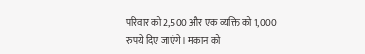परिवार को 2,500 और एक व्यक्ति को 1,000 रुपये दिए जाएंगे। मकान को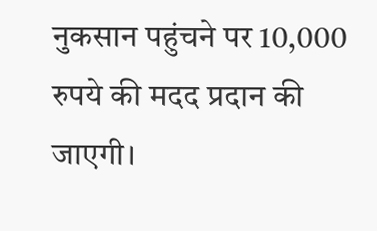नुकसान पहुंचने पर 10,000 रुपये की मदद प्रदान की जाएगी।